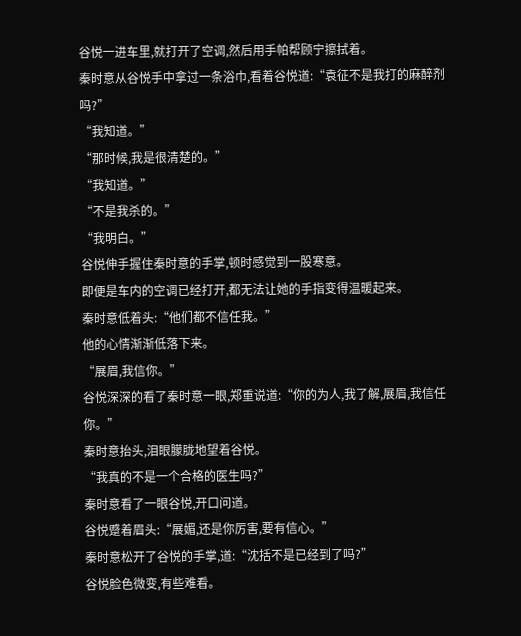谷悦一进车里,就打开了空调,然后用手帕帮顾宁擦拭着。
秦时意从谷悦手中拿过一条浴巾,看着谷悦道:“袁征不是我打的麻醉剂吗?”
“我知道。”
“那时候,我是很清楚的。”
“我知道。”
“不是我杀的。”
“我明白。”
谷悦伸手握住秦时意的手掌,顿时感觉到一股寒意。
即便是车内的空调已经打开,都无法让她的手指变得温暖起来。
秦时意低着头:“他们都不信任我。”
他的心情渐渐低落下来。
“展眉,我信你。”
谷悦深深的看了秦时意一眼,郑重说道:“你的为人,我了解,展眉,我信任你。”
秦时意抬头,泪眼朦胧地望着谷悦。
“我真的不是一个合格的医生吗?”
秦时意看了一眼谷悦,开口问道。
谷悦蹙着眉头:“展媚,还是你厉害,要有信心。”
秦时意松开了谷悦的手掌,道:“沈括不是已经到了吗?”
谷悦脸色微变,有些难看。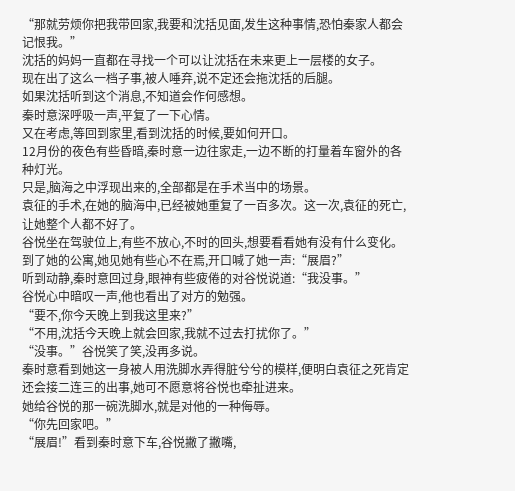“那就劳烦你把我带回家,我要和沈括见面,发生这种事情,恐怕秦家人都会记恨我。”
沈括的妈妈一直都在寻找一个可以让沈括在未来更上一层楼的女子。
现在出了这么一档子事,被人唾弃,说不定还会拖沈括的后腿。
如果沈括听到这个消息,不知道会作何感想。
秦时意深呼吸一声,平复了一下心情。
又在考虑,等回到家里,看到沈括的时候,要如何开口。
12月份的夜色有些昏暗,秦时意一边往家走,一边不断的打量着车窗外的各种灯光。
只是,脑海之中浮现出来的,全部都是在手术当中的场景。
袁征的手术,在她的脑海中,已经被她重复了一百多次。这一次,袁征的死亡,让她整个人都不好了。
谷悦坐在驾驶位上,有些不放心,不时的回头,想要看看她有没有什么变化。
到了她的公寓,她见她有些心不在焉,开口喊了她一声:“展眉?”
听到动静,秦时意回过身,眼神有些疲倦的对谷悦说道:“我没事。”
谷悦心中暗叹一声,他也看出了对方的勉强。
“要不,你今天晚上到我这里来?”
“不用,沈括今天晚上就会回家,我就不过去打扰你了。”
“没事。”谷悦笑了笑,没再多说。
秦时意看到她这一身被人用洗脚水弄得脏兮兮的模样,便明白袁征之死肯定还会接二连三的出事,她可不愿意将谷悦也牵扯进来。
她给谷悦的那一碗洗脚水,就是对他的一种侮辱。
“你先回家吧。”
“展眉!”看到秦时意下车,谷悦撇了撇嘴,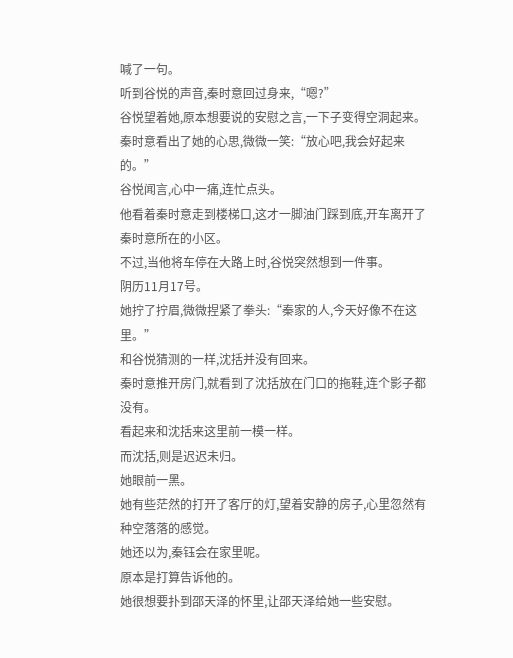喊了一句。
听到谷悦的声音,秦时意回过身来,“嗯?”
谷悦望着她,原本想要说的安慰之言,一下子变得空洞起来。
秦时意看出了她的心思,微微一笑:“放心吧,我会好起来的。”
谷悦闻言,心中一痛,连忙点头。
他看着秦时意走到楼梯口,这才一脚油门踩到底,开车离开了秦时意所在的小区。
不过,当他将车停在大路上时,谷悦突然想到一件事。
阴历11月17号。
她拧了拧眉,微微捏紧了拳头:“秦家的人,今天好像不在这里。”
和谷悦猜测的一样,沈括并没有回来。
秦时意推开房门,就看到了沈括放在门口的拖鞋,连个影子都没有。
看起来和沈括来这里前一模一样。
而沈括,则是迟迟未归。
她眼前一黑。
她有些茫然的打开了客厅的灯,望着安静的房子,心里忽然有种空落落的感觉。
她还以为,秦钰会在家里呢。
原本是打算告诉他的。
她很想要扑到邵天泽的怀里,让邵天泽给她一些安慰。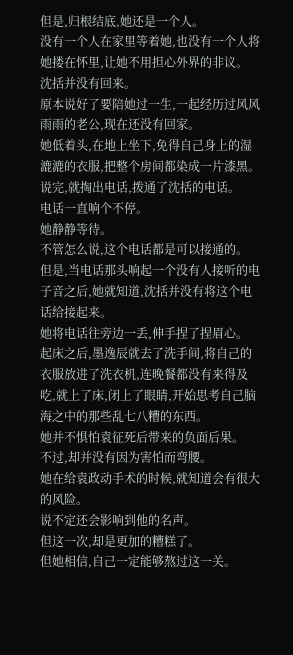但是,归根结底,她还是一个人。
没有一个人在家里等着她,也没有一个人将她搂在怀里,让她不用担心外界的非议。
沈括并没有回来。
原本说好了要陪她过一生,一起经历过风风雨雨的老公,现在还没有回家。
她低着头,在地上坐下,免得自己身上的湿漉漉的衣服,把整个房间都染成一片漆黑。
说完,就掏出电话,拨通了沈括的电话。
电话一直响个不停。
她静静等待。
不管怎么说,这个电话都是可以接通的。
但是,当电话那头响起一个没有人接听的电子音之后,她就知道,沈括并没有将这个电话给接起来。
她将电话往旁边一丢,伸手捏了捏眉心。
起床之后,墨逸辰就去了洗手间,将自己的衣服放进了洗衣机,连晚餐都没有来得及吃,就上了床,闭上了眼睛,开始思考自己脑海之中的那些乱七八糟的东西。
她并不惧怕袁征死后带来的负面后果。
不过,却并没有因为害怕而弯腰。
她在给袁政动手术的时候,就知道会有很大的风险。
说不定还会影响到他的名声。
但这一次,却是更加的糟糕了。
但她相信,自己一定能够熬过这一关。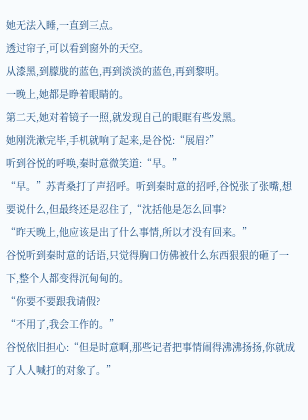她无法入睡,一直到三点。
透过帘子,可以看到窗外的天空。
从漆黑,到朦胧的蓝色,再到淡淡的蓝色,再到黎明。
一晚上,她都是睁着眼睛的。
第二天,她对着镜子一照,就发现自己的眼眶有些发黑。
她刚洗漱完毕,手机就响了起来,是谷悦:“展眉?”
听到谷悦的呼唤,秦时意微笑道:“早。”
“早。”苏青桑打了声招呼。听到秦时意的招呼,谷悦张了张嘴,想要说什么,但最终还是忍住了,“沈括他是怎么回事?
“昨天晚上,他应该是出了什么事情,所以才没有回来。”
谷悦听到秦时意的话语,只觉得胸口仿佛被什么东西狠狠的砸了一下,整个人都变得沉甸甸的。
“你要不要跟我请假?
“不用了,我会工作的。”
谷悦依旧担心:“但是时意啊,那些记者把事情闹得沸沸扬扬,你就成了人人喊打的对象了。”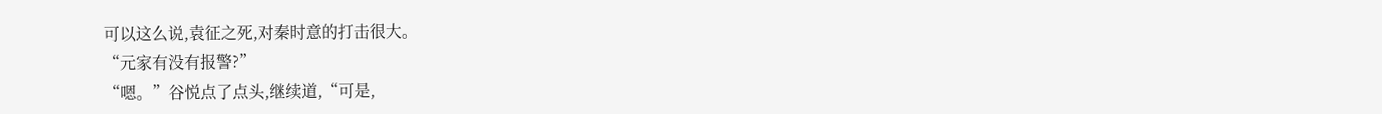可以这么说,袁征之死,对秦时意的打击很大。
“元家有没有报警?”
“嗯。”谷悦点了点头,继续道,“可是,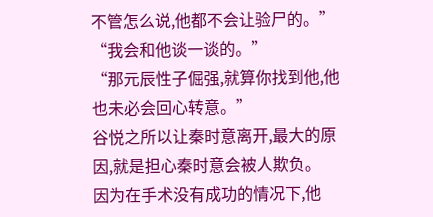不管怎么说,他都不会让验尸的。”
“我会和他谈一谈的。”
“那元辰性子倔强,就算你找到他,他也未必会回心转意。”
谷悦之所以让秦时意离开,最大的原因,就是担心秦时意会被人欺负。
因为在手术没有成功的情况下,他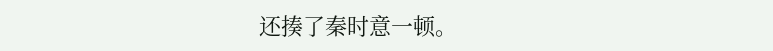还揍了秦时意一顿。